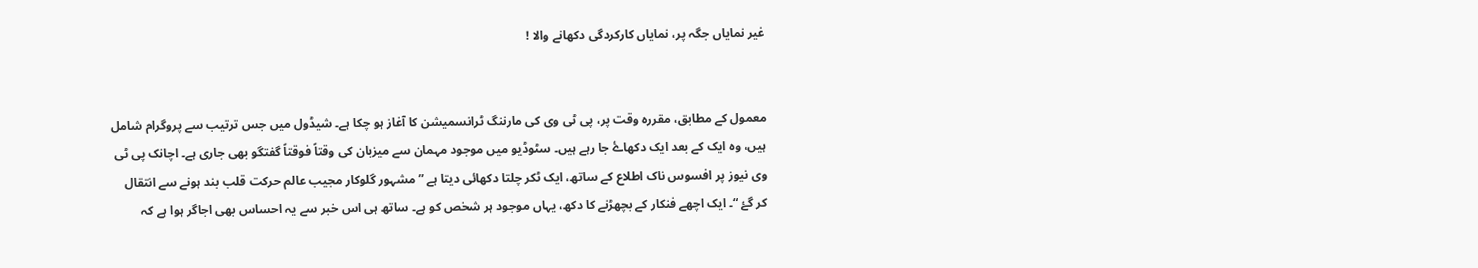غیر نمایاں جگہ پر، نمایاں کارکردگی دکھانے والا !


معمول کے مطابق، مقررہ وقت پر، پی ٹی وی کی مارننگ ٹرانسمیشن کا آغاز ہو چکا ہے۔ شیڈول میں جس ترتیب سے پروگرام شامل ہیں، وہ ایک کے بعد ایک دکھاۓ جا رہے ہیں۔ سٹوڈیو میں موجود مہمان سے میزبان کی وقتاً فوقتاً گفتگو بھی جاری ہے۔ اچانک پی ٹی وی نیوز پر افسوس ناک اطلاع کے ساتھ، ایک ٹکر چلتا دکھائی دیتا ہے ” مشہور گلوکار مجیب عالم حرکت قلب بند ہونے سے انتقال کر گۓ “۔ ایک اچھے فنکار کے بچھڑنے کا دکھ، یہاں موجود ہر شخص کو ہے۔ ساتھ ہی اس خبر سے یہ احساس بھی اجاگر ہوا ہے کہ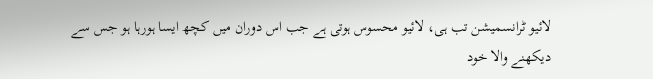لائیو ٹرانسمیشن تب ہی، لائیو محسوس ہوتی ہے جب اس دوران میں کچھ ایسا ہورہا ہو جس سے دیکھنے والا خود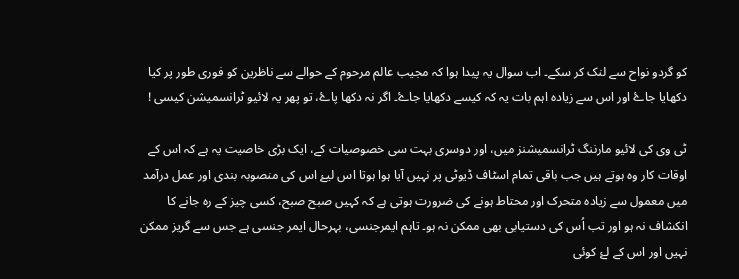کو گردو نواح سے لنک کر سکے۔ اب سوال یہ پیدا ہوا کہ مجیب عالم مرحوم کے حوالے سے ناظرین کو فوری طور پر کیا دکھایا جاۓ اور اس سے زیادہ اہم بات یہ کہ کیسے دکھایا جاۓ۔ اگر نہ دکھا پاۓ، تو پھر یہ لائیو ٹرانسمیشن کیسی !

ٹی وی کی لائیو مارننگ ٹرانسمیشنز میں، اور دوسری بہت سی خصوصیات کے، ایک بڑی خاصیت یہ ہے کہ اس کے اوقات کار وہ ہوتے ہیں جب باقی تمام اسٹاف ڈیوٹی پر نہیں آیا ہوا ہوتا اس لیۓ اس کی منصوبہ بندی اور عمل درآمد میں معمول سے زیادہ متحرک اور محتاط ہونے کی ضرورت ہوتی ہے کہ کہیں صبح صبح، کسی چیز کے رہ جانے کا انکشاف نہ ہو اور تب اُس کی دستیابی بھی ممکن نہ ہو۔ تاہم ایمرجنسی، بہرحال ایمر جنسی ہے جس سے گریز ممکن نہیں اور اس کے لۓ کوئی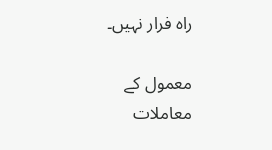راہ فرار نہیں۔

معمول کے معاملات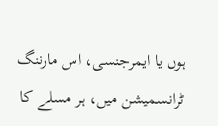ہوں یا ایمرجنسی، اس مارننگ ٹرانسمیشن میں، ہر مسلے کا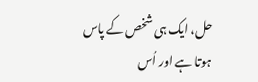حل، ایک ہی شخص کے پاس ہوتا ہے اور اُس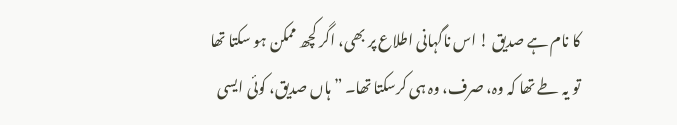کا نام ہے صدیق ! اس ناگہانی اطلاع پر بھی، اگر کچھ ممکن ہو سکتا تھا تو یہ طے تھا کہ وہ، صرف، وہ ہی کرسکتا تھا۔ ” ہاں صدیق، کوئی ایسی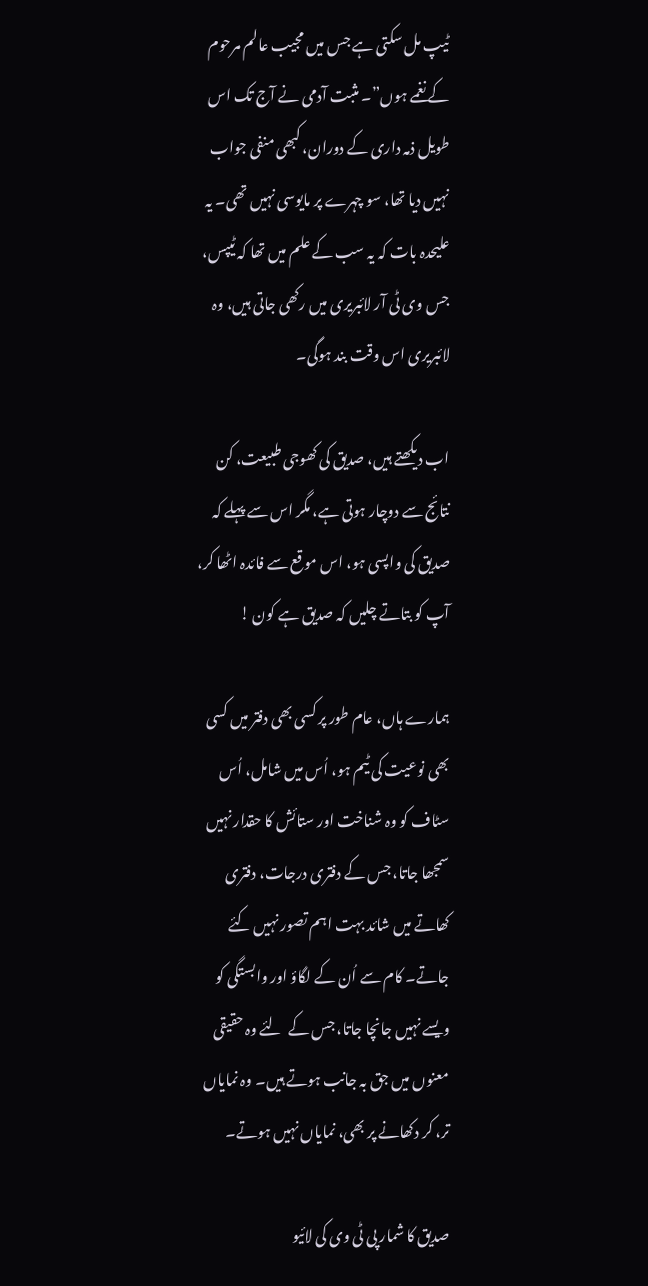ٹیپ مل سکتی ہے جس میں مجیب عالم مرحوم کے نغمے ہوں”۔ مثبت آدمی نے آج تک اس طویل ذمہ داری کے دوران، کبھی منفی جواب نہیں دیا تھا، سو چہرے پر مایوسی نہیں تھی۔ یہ علیحدہ بات کہ یہ سب کے علم میں تھا کہ ٹیپس، جس وی ٹی آر لائبریری میں رکھی جاتی ہیں، وہ لائبریری اس وقت بند ہوگی۔

اب دیکھتے ہیں، صدیق کی کھوجی طبیعت، کن نتائج سے دوچار ہوتی ہے، مگر اس سے پہلے کہ صدیق کی واپسی ہو، اس موقع سے فائدہ اٹھا کر، آپ کو بتاتے چلیں کہ صدیق ہے کون !

ہمارے ہاں، عام طور پر کسی بھی دفتر میں کسی بھی نوعیت کی ٹیم ہو، اُس میں شامل، اُس سٹاف کو وہ شناخت اور ستائش کا حقدار نہیں سمجھا جاتا، جس کے دفتری درجات، دفتری کھاتے میں شائد بہت اہم تصور نہیں کئے جاتے۔ کام سے اُن کے لگاؤ اور وابستگی کو ویسے نہیں جانچا جاتا، جس کے  لئے وہ حقیقی معنوں میں جق بہ جانب ہوتے ہیں۔ وہ نمایاں تر، کر دکھانے پر بھی، نمایاں نہیں ہوتے۔

صدیق کا شمار پی ٹی وی کی لائیو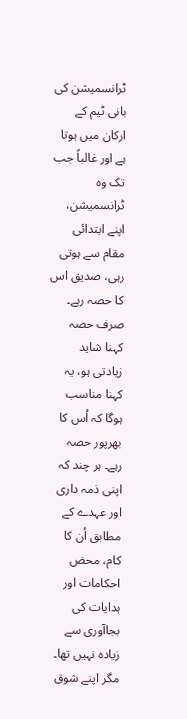ٹرانسمیشن کی بانی ٹیم کے ارکان میں ہوتا ہے اور غالباً جب تک وہ ٹرانسمیشن، اپنے ابتدائی مقام سے ہوتی رہی، صدیق اس کا حصہ رہے۔ صرف حصہ کہنا شاید زیادتی ہو، یہ کہنا مناسب ہوگا کہ اُس کا بھرپور حصہ رہے۔ ہر چند کہ اپنی ذمہ داری اور عہدے کے مطابق اُن کا کام، محض احکامات اور ہدایات کی بجاآوری سے زیادہ نہیں تھا۔ مگر اپنے شوق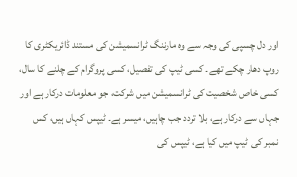اور دل چسپی کی وجہ سے وہ مارننگ ٹرانسمیشن کی مستند ڈائریکٹری کا روپ دھار چکے تھے۔ کسی ٹیپ کی تفصیل، کسی پروگرام کے چلنے کا سال، کسی خاص شخصیت کی ٹرانسمیشن میں شرکت، جو معلومات درکار ہے اور جہاں سے درکار ہے، بلا تردد جب چاہیں، میسر ہے۔ ٹیپس کہاں ہیں، کس نمبر کی ٹیپ میں کیا ہے، ٹیپس کی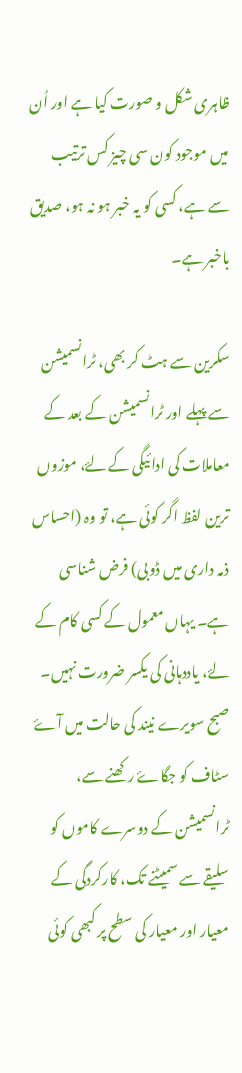ظاہری شکل و صورت کیا ہے اور اُن میں موجود کون سی چیز کس ترتیب سے ہے، کسی کو یہ خبر ہو نہ ہو، صدیق باخبر ہے۔

سکرین سے ہٹ کر بھی، ٹرانسمیشن سے پہلے اور ٹرانسمیشن کے بعد کے معاملات کی ادائیگی کے لۓ، موزوں ترین لفظ اگر کوئی ہے، تو وہ (احساس ذمہ داری میں ڈوبی) فرض شناسی ہے۔ یہاں معمول کے کسی کام کے لۓ، یاددہانی کی یکسر ضرورت نہیں۔ صبح سویرے نیند کی حالت میں آۓ سٹاف کو جگاۓ رکھنے سے، ٹرانسمیشن کے دوسرے کاموں کو سلیقے سے سمیٹنے تک، کارکردگی کے معیار اور معیار کی سطح پر کبھی کوئی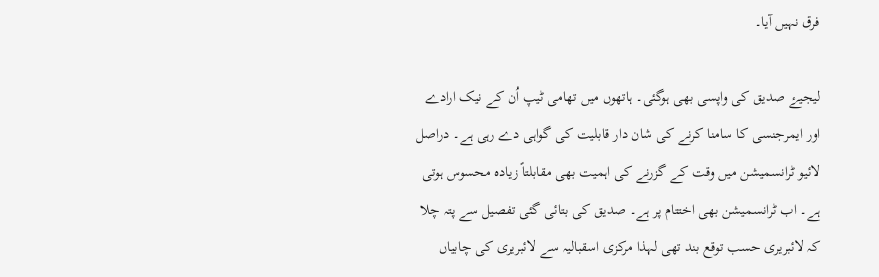فرق نہیں آیا۔

لیجیۓ صدیق کی واپسی بھی ہوگئی۔ ہاتھوں میں تھامی ٹیپ اُن کے نیک ارادے اور ایمرجنسی کا سامنا کرنے کی شان دار قابلیت کی گواہی دے رہی ہے۔ دراصل لائیو ٹرانسمیشن میں وقت کے گزرنے کی اہمیت بھی مقابلتاً زیادہ محسوس ہوتی ہے۔ اب ٹرانسمیشن بھی اختتام پر ہے۔ صدیق کی بتائی گئی تفصیل سے پتہ چلا کہ لائبریری حسب توقع بند تھی لہذا مرکزی اسقبالیہ سے لائبریری کی چابیاں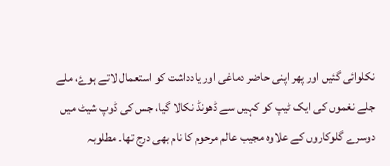نکلوائی گئیں اور پھر اپنی حاضر دماغی اور یادداشت کو استعمال لاتے ہوۓ، ملے جلے نغموں کی ایک ٹیپ کو کہیں سے ڈھونڈ نکالا گیا، جس کی ڈوپ شیٹ میں دوسرے گلوکاروں کے علاوہ مجیب عالم مرحوم کا نام بھی درج تھا۔ مطلوبہ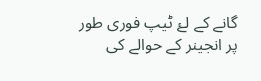گانے کے لۓ ٹیپ فوری طور پر انجینر کے حوالے کی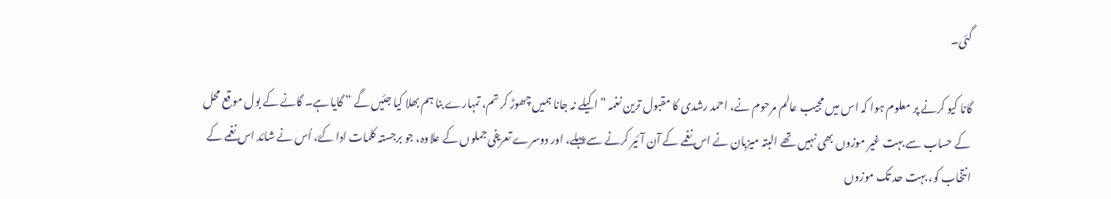گئی۔

گانا کیو کرنے پر معلوم ہوا کہ اس میں مجیب عالم مرحوم نے، احمد رشدی کا مقبول ترین نغمہ ” اکیلے نہ جانا ہمیں چھوڑ کر تم، تمہارے بنا ہم بھلا کیا جئیں گے ” گایا ہے۔ گانے کے بول موقع محل کے حساب سے بہت غیر موزوں بھی نہیں تھے البتہ میزبان نے اس نغمے کے آن آئیر کرنے سے پہلے، اور دوسرے تعریفی جملوں کے علاوہ، جو برجستہ کلمات ادا کۓ، اُس نے شائد اس نغمے کے انتخاب کو، بہت حد تک موزوں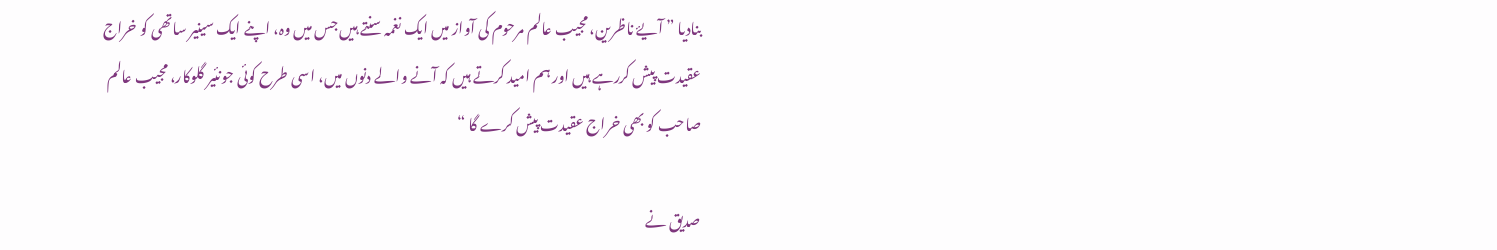بنادیا ” آیۓ ناظرین، مجیب عالم مرحوم کی آواز میں ایک نغمہ سنتے ہیں جس میں وہ، اپنے ایک سینیر ساتھی کو خراج عقیدت پیش کررہے ہیں اور ہم امید کرتے ہیں کہ آنے والے دنوں میں، اسی طرح کوئی جونئیر گلوکار، مجیب عالم صاحب کو بھی خراج عقیدت پیش کرے گا “

صدیق نے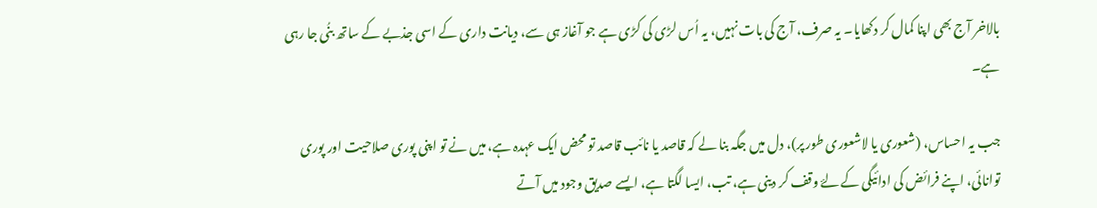بالاخر آج بھی اپنا کمال کر دکھایا۔ یہ صرف، آج کی بات نہیں، یہ اُس لڑی کی کڑی ہے جو آغاز ہی سے، دیانت داری کے اسی جذبے کے ساتھ بنُی جا رہی ہے۔

جب یہ احساس، (شعوری یا لاشعوری طور پر)، دل میں جگہ بنا لے کہ قاصد یا نائب قاصد تو محض ایک عہدہ ہے، میں نے تو اپنی پوری صلاحیت اور پوری توانائی، اپنے فرائض کی ادائیگی کے لۓ وقف کر دینی ہے، تب، ایسا لگتا ہے، ایسے صدیق وجود میں آتے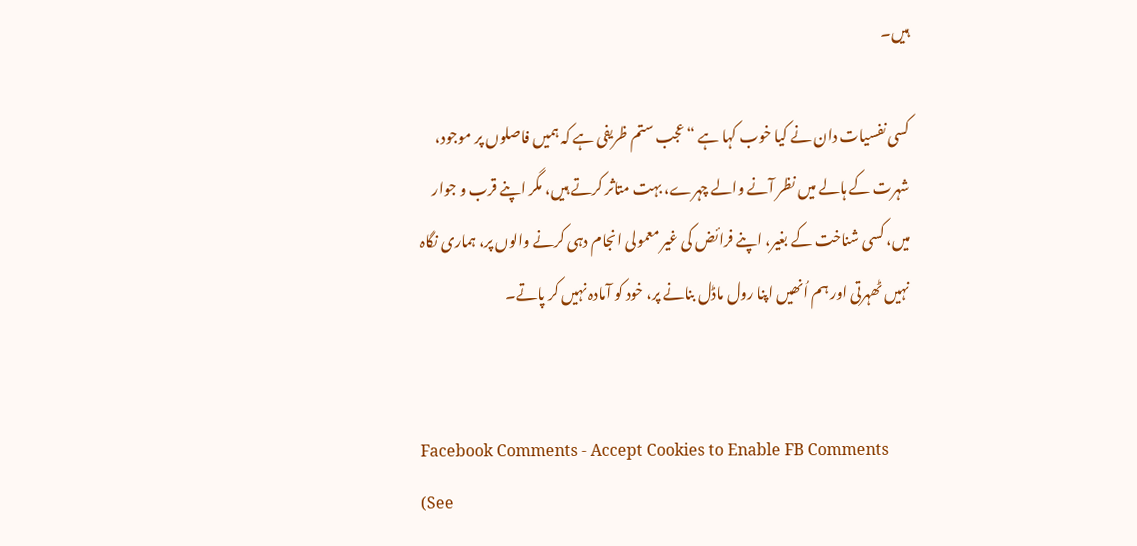ہیں۔

کسی نفسیات دان نے کیا خوب کہا ہے “عجب ستم ظریفی ہے کہ ہمیں فاصلوں پر موجود، شہرت کے ہالے میں نظر آنے والے چہرے، بہت متاثر کرتے ہیں، مگر اپنے قرب و جوار میں، کسی شناخت کے بغیر، اپنے فرائض کی غیر معمولی انجام دہی کرنے والوں پر، ہماری نگاہ نہیں ٹھہرتی اور ہم اُنھیں اپنا رول ماڈل بنانے پر، خود کو آمادہ نہیں کر پاتے۔


Facebook Comments - Accept Cookies to Enable FB Comments (See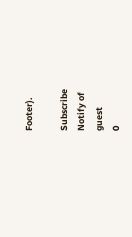Footer).

Subscribe
Notify of
guest
0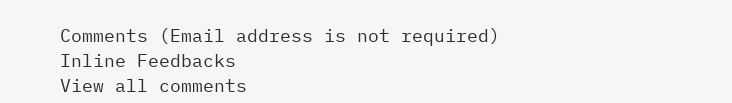Comments (Email address is not required)
Inline Feedbacks
View all comments